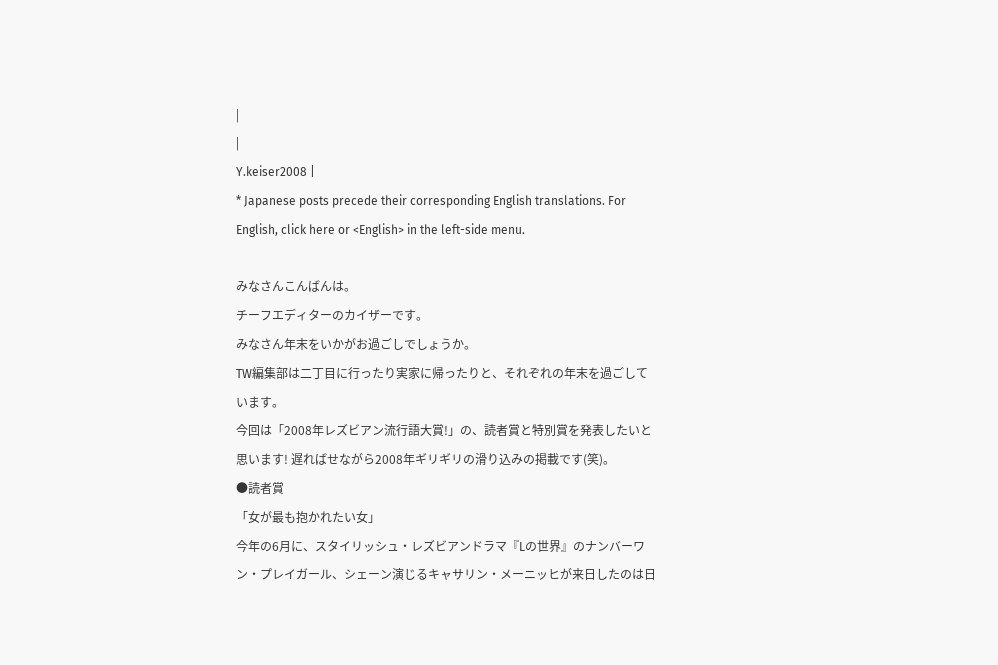|
|
Y.keiser2008 |
* Japanese posts precede their corresponding English translations. For English, click here or <English> in the left-side menu.

みなさんこんばんは。
チーフエディターのカイザーです。
みなさん年末をいかがお過ごしでしょうか。
TW編集部は二丁目に行ったり実家に帰ったりと、それぞれの年末を過ごしています。
今回は「2008年レズビアン流行語大賞!」の、読者賞と特別賞を発表したいと思います! 遅ればせながら2008年ギリギリの滑り込みの掲載です(笑)。
●読者賞
「女が最も抱かれたい女」
今年の6月に、スタイリッシュ・レズビアンドラマ『Lの世界』のナンバーワン・プレイガール、シェーン演じるキャサリン・メーニッヒが来日したのは日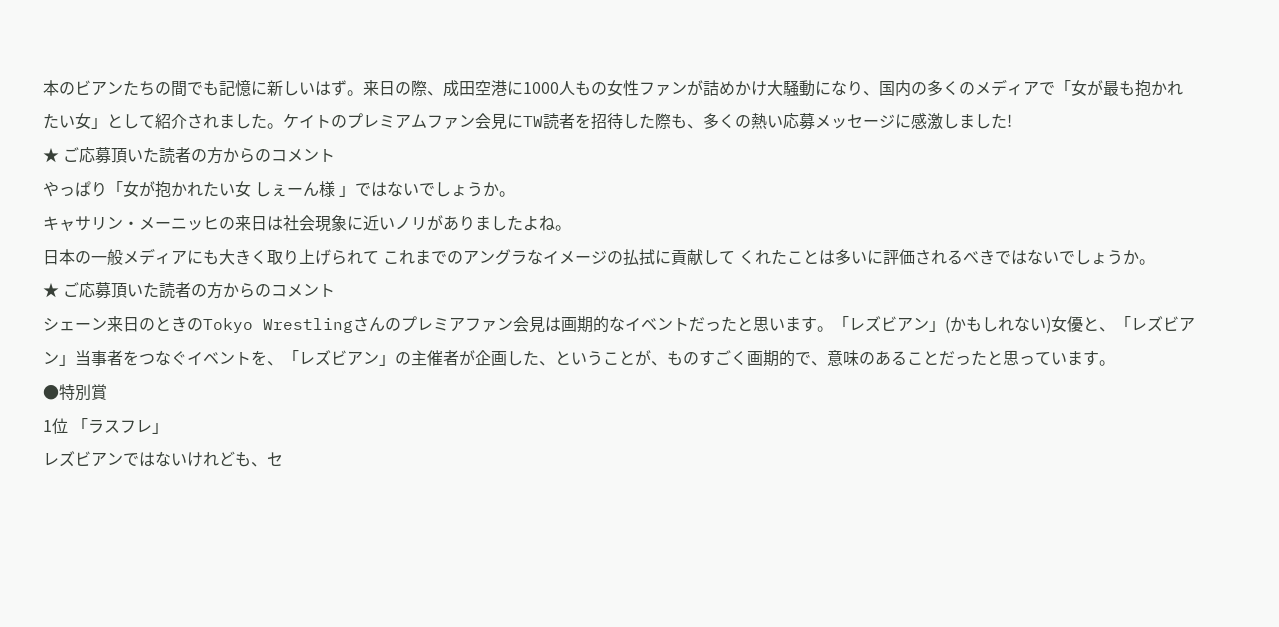本のビアンたちの間でも記憶に新しいはず。来日の際、成田空港に1000人もの女性ファンが詰めかけ大騒動になり、国内の多くのメディアで「女が最も抱かれたい女」として紹介されました。ケイトのプレミアムファン会見にTW読者を招待した際も、多くの熱い応募メッセージに感激しました!
★ ご応募頂いた読者の方からのコメント
やっぱり「女が抱かれたい女 しぇーん様 」ではないでしょうか。
キャサリン・メーニッヒの来日は社会現象に近いノリがありましたよね。
日本の一般メディアにも大きく取り上げられて これまでのアングラなイメージの払拭に貢献して くれたことは多いに評価されるべきではないでしょうか。
★ ご応募頂いた読者の方からのコメント
シェーン来日のときのTokyo Wrestlingさんのプレミアファン会見は画期的なイベントだったと思います。「レズビアン」(かもしれない)女優と、「レズビアン」当事者をつなぐイベントを、「レズビアン」の主催者が企画した、ということが、ものすごく画期的で、意味のあることだったと思っています。
●特別賞
1位 「ラスフレ」
レズビアンではないけれども、セ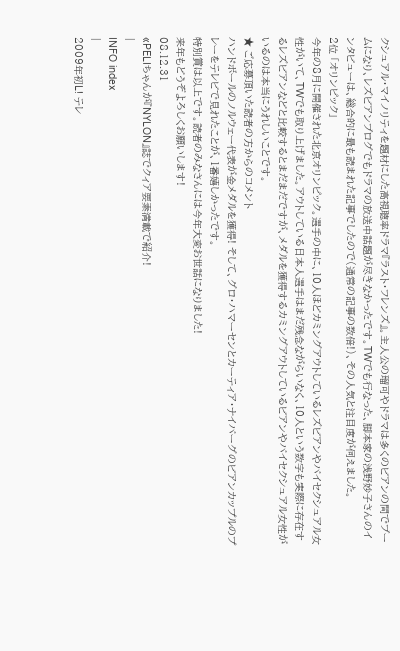クシュアル・マイノリティを題材にした高視聴率ドラマ『ラスト・フレンズ』。主人公の瑠可やドラマは多くのビアンの間でブームになり、レズビアンブログでもドラマの放送中話題が尽きなかったです。TWでも行なった、脚本家の浅野妙子さんのインタビューは、総合的に最も読まれた記事でしたので(通常の記事の数倍!)、その人気と注目度が伺えました。
2位 「オリンピック」
今年の8月に開催された北京オリンピック。選手の中に、10人ほどカミングアウトしているレズビアンやバイセクシュアル女性がいて、TWでも取り上げました。アウトしている日本人選手はまだ残念ながらいなく、10人という数字も実際に存在するレズビアンなどと比較するとまだまだですが、メダルを獲得するカミングアウトしているビアンやバイセクシュアル女性がいるのは本当にうれしいことです。
★ ご応募頂いた読者の方からのコメント
ハンドボールのノルウェー代表が金メダルを獲得! そして、グロ・ハマーセンとカーティア・ナイバーグのビアンカップルのプレーをテレビで見れたことが、1番嬉しかったです。
特別賞は以上です。読者のみなさんには今年大変お世話になりました!
来年もどうぞよろしくお願いします!
08.12.31
«PELIちゃんが『NYLON』誌でクィア要素満載で紹介!
|
INFO index
|
2009年初L! テレ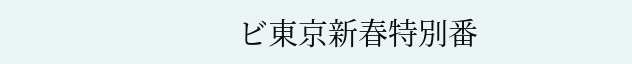ビ東京新春特別番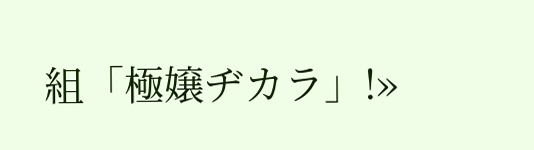組「極嬢ヂカラ」!»